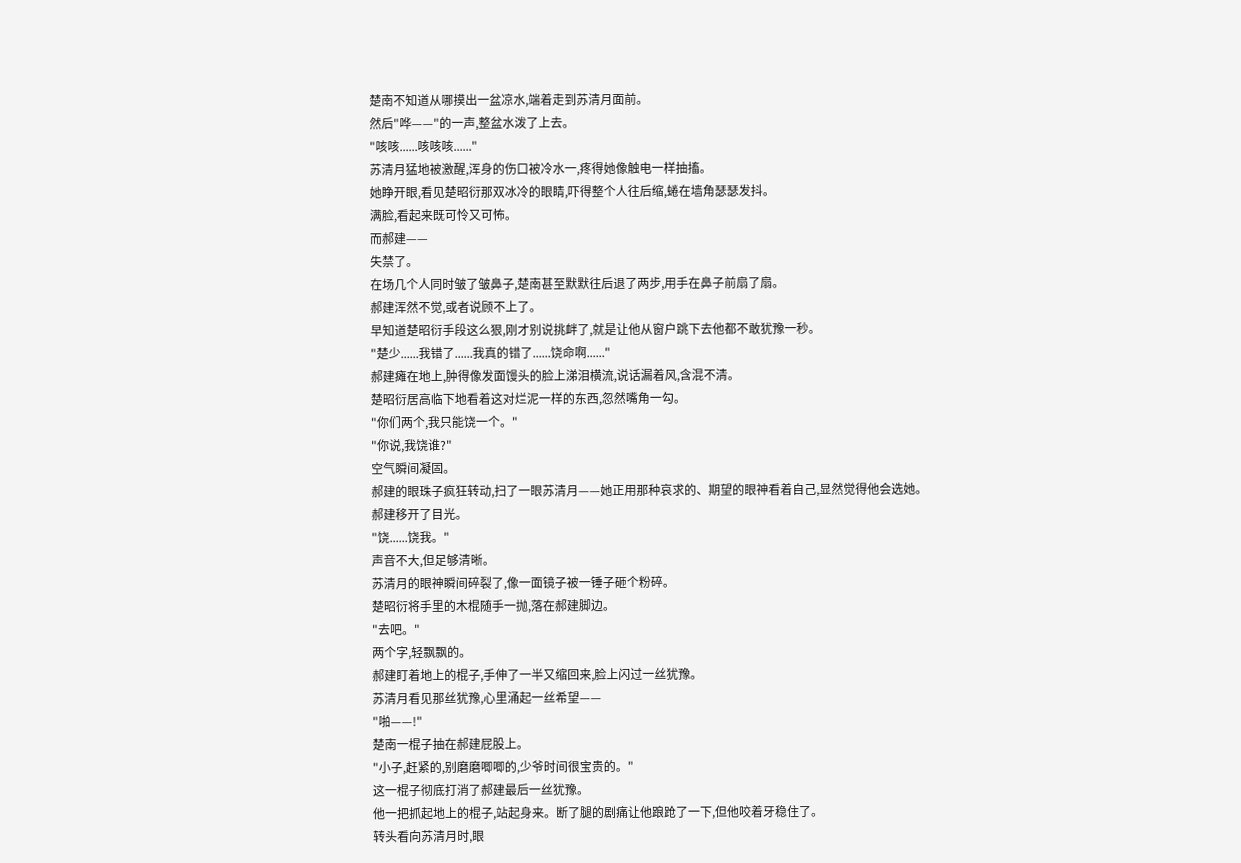楚南不知道从哪摸出一盆凉水,端着走到苏清月面前。
然后"哗——"的一声,整盆水泼了上去。
"咳咳......咳咳咳......"
苏清月猛地被激醒,浑身的伤口被冷水一,疼得她像触电一样抽搐。
她睁开眼,看见楚昭衍那双冰冷的眼睛,吓得整个人往后缩,蜷在墙角瑟瑟发抖。
满脸,看起来既可怜又可怖。
而郝建——
失禁了。
在场几个人同时皱了皱鼻子,楚南甚至默默往后退了两步,用手在鼻子前扇了扇。
郝建浑然不觉,或者说顾不上了。
早知道楚昭衍手段这么狠,刚才别说挑衅了,就是让他从窗户跳下去他都不敢犹豫一秒。
"楚少......我错了......我真的错了......饶命啊......"
郝建瘫在地上,肿得像发面馒头的脸上涕泪横流,说话漏着风,含混不清。
楚昭衍居高临下地看着这对烂泥一样的东西,忽然嘴角一勾。
"你们两个,我只能饶一个。"
"你说,我饶谁?"
空气瞬间凝固。
郝建的眼珠子疯狂转动,扫了一眼苏清月——她正用那种哀求的、期望的眼神看着自己,显然觉得他会选她。
郝建移开了目光。
"饶......饶我。"
声音不大,但足够清晰。
苏清月的眼神瞬间碎裂了,像一面镜子被一锤子砸个粉碎。
楚昭衍将手里的木棍随手一抛,落在郝建脚边。
"去吧。"
两个字,轻飘飘的。
郝建盯着地上的棍子,手伸了一半又缩回来,脸上闪过一丝犹豫。
苏清月看见那丝犹豫,心里涌起一丝希望——
"啪——!"
楚南一棍子抽在郝建屁股上。
"小子,赶紧的,别磨磨唧唧的,少爷时间很宝贵的。"
这一棍子彻底打消了郝建最后一丝犹豫。
他一把抓起地上的棍子,站起身来。断了腿的剧痛让他踉跄了一下,但他咬着牙稳住了。
转头看向苏清月时,眼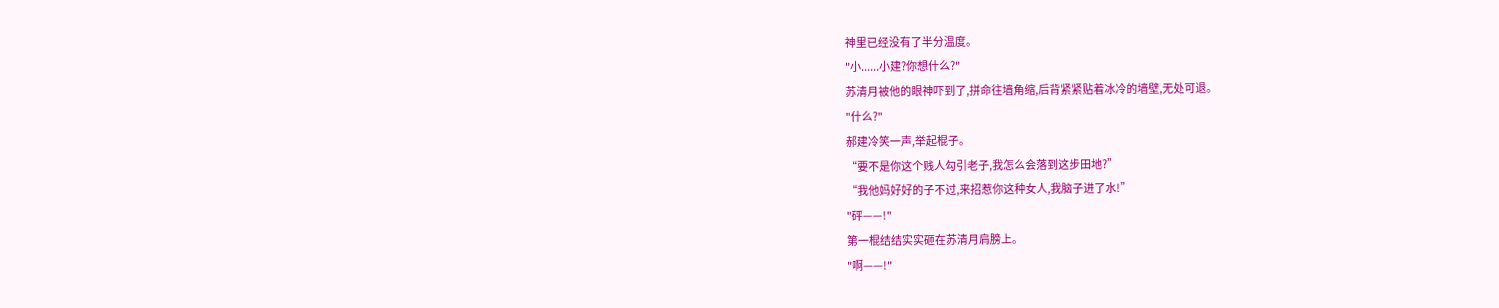神里已经没有了半分温度。
"小......小建?你想什么?"
苏清月被他的眼神吓到了,拼命往墙角缩,后背紧紧贴着冰冷的墙壁,无处可退。
"什么?"
郝建冷笑一声,举起棍子。
“要不是你这个贱人勾引老子,我怎么会落到这步田地?”
“我他妈好好的子不过,来招惹你这种女人,我脑子进了水!”
"砰——!"
第一棍结结实实砸在苏清月肩膀上。
"啊——!"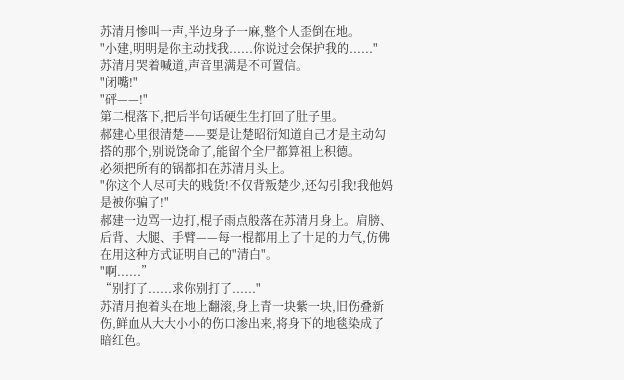苏清月惨叫一声,半边身子一麻,整个人歪倒在地。
"小建,明明是你主动找我......你说过会保护我的......"
苏清月哭着喊道,声音里满是不可置信。
"闭嘴!"
"砰——!"
第二棍落下,把后半句话硬生生打回了肚子里。
郝建心里很清楚——要是让楚昭衍知道自己才是主动勾搭的那个,别说饶命了,能留个全尸都算祖上积德。
必须把所有的锅都扣在苏清月头上。
"你这个人尽可夫的贱货!不仅背叛楚少,还勾引我!我他妈是被你骗了!"
郝建一边骂一边打,棍子雨点般落在苏清月身上。肩膀、后背、大腿、手臂——每一棍都用上了十足的力气,仿佛在用这种方式证明自己的"清白"。
"啊......”
“别打了......求你别打了......"
苏清月抱着头在地上翻滚,身上青一块紫一块,旧伤叠新伤,鲜血从大大小小的伤口渗出来,将身下的地毯染成了暗红色。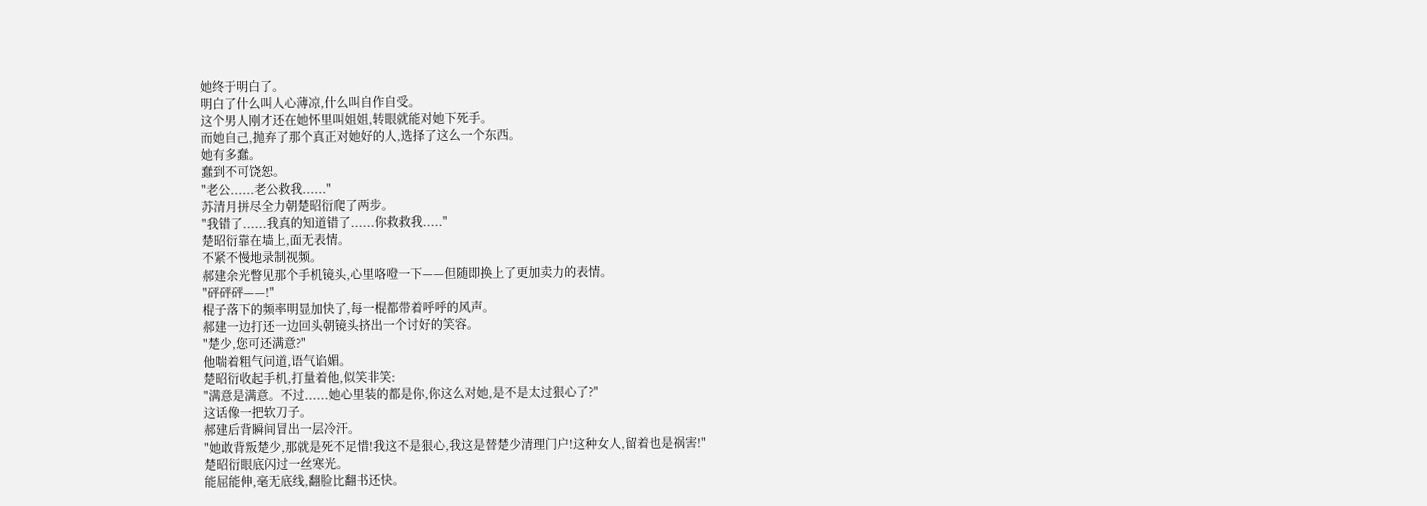她终于明白了。
明白了什么叫人心薄凉,什么叫自作自受。
这个男人刚才还在她怀里叫姐姐,转眼就能对她下死手。
而她自己,抛弃了那个真正对她好的人,选择了这么一个东西。
她有多蠢。
蠢到不可饶恕。
"老公......老公救我......"
苏清月拼尽全力朝楚昭衍爬了两步。
"我错了......我真的知道错了......你救救我....."
楚昭衍靠在墙上,面无表情。
不紧不慢地录制视频。
郝建余光瞥见那个手机镜头,心里咯噔一下——但随即换上了更加卖力的表情。
"砰砰砰——!"
棍子落下的频率明显加快了,每一棍都带着呼呼的风声。
郝建一边打还一边回头朝镜头挤出一个讨好的笑容。
"楚少,您可还满意?"
他喘着粗气问道,语气谄媚。
楚昭衍收起手机,打量着他,似笑非笑:
"满意是满意。不过......她心里装的都是你,你这么对她,是不是太过狠心了?"
这话像一把软刀子。
郝建后背瞬间冒出一层冷汗。
"她敢背叛楚少,那就是死不足惜!我这不是狠心,我这是替楚少清理门户!这种女人,留着也是祸害!"
楚昭衍眼底闪过一丝寒光。
能屈能伸,毫无底线,翻脸比翻书还快。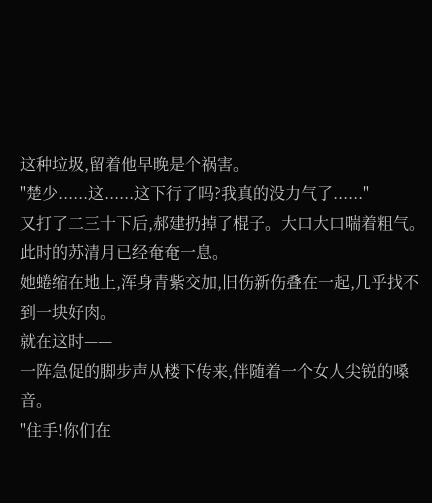这种垃圾,留着他早晚是个祸害。
"楚少......这......这下行了吗?我真的没力气了......"
又打了二三十下后,郝建扔掉了棍子。大口大口喘着粗气。
此时的苏清月已经奄奄一息。
她蜷缩在地上,浑身青紫交加,旧伤新伤叠在一起,几乎找不到一块好肉。
就在这时——
一阵急促的脚步声从楼下传来,伴随着一个女人尖锐的嗓音。
"住手!你们在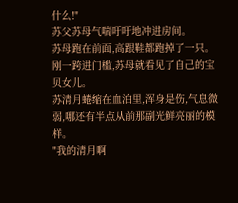什么!"
苏父苏母气喘吁吁地冲进房间。
苏母跑在前面,高跟鞋都跑掉了一只。
刚一跨进门槛,苏母就看见了自己的宝贝女儿。
苏清月蜷缩在血泊里,浑身是伤,气息微弱,哪还有半点从前那副光鲜亮丽的模样。
"我的清月啊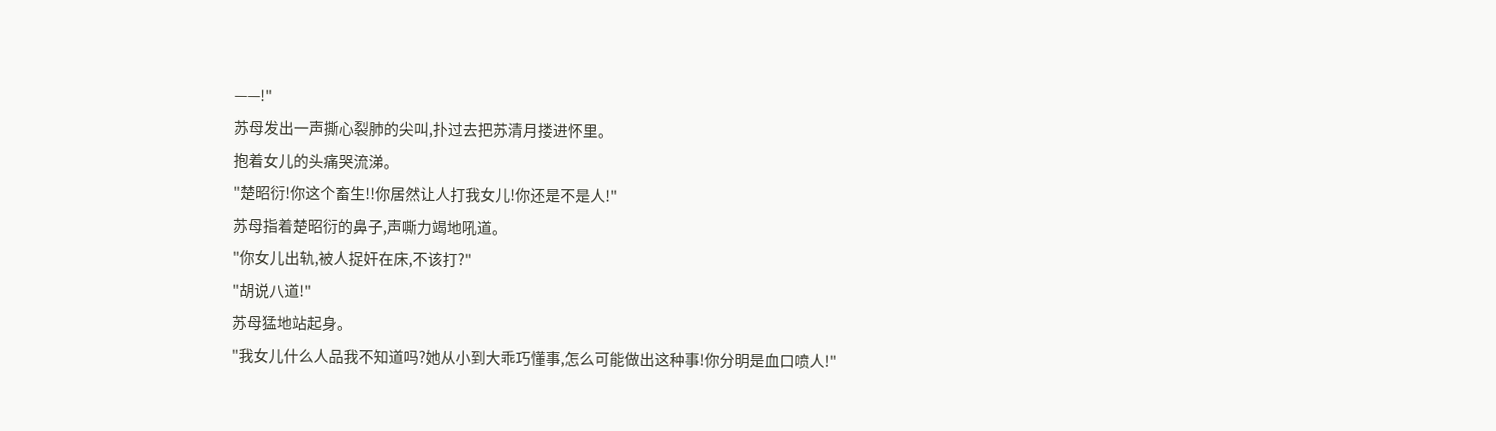——!"
苏母发出一声撕心裂肺的尖叫,扑过去把苏清月搂进怀里。
抱着女儿的头痛哭流涕。
"楚昭衍!你这个畜生!!你居然让人打我女儿!你还是不是人!"
苏母指着楚昭衍的鼻子,声嘶力竭地吼道。
"你女儿出轨,被人捉奸在床,不该打?"
"胡说八道!"
苏母猛地站起身。
"我女儿什么人品我不知道吗?她从小到大乖巧懂事,怎么可能做出这种事!你分明是血口喷人!"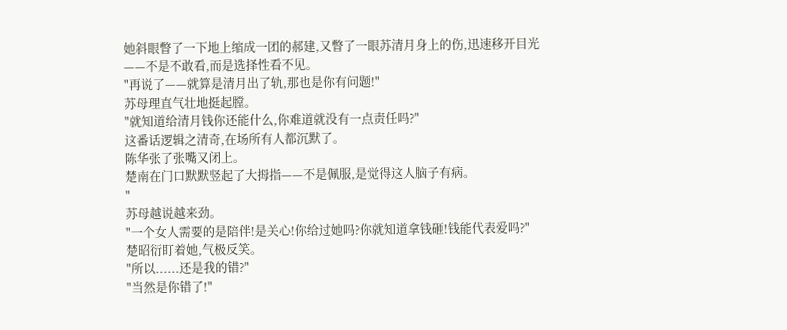她斜眼瞥了一下地上缩成一团的郝建,又瞥了一眼苏清月身上的伤,迅速移开目光——不是不敢看,而是选择性看不见。
"再说了——就算是清月出了轨,那也是你有问题!"
苏母理直气壮地挺起膛。
"就知道给清月钱你还能什么,你难道就没有一点责任吗?"
这番话逻辑之清奇,在场所有人都沉默了。
陈华张了张嘴又闭上。
楚南在门口默默竖起了大拇指——不是佩服,是觉得这人脑子有病。
"
苏母越说越来劲。
"一个女人需要的是陪伴!是关心!你给过她吗?你就知道拿钱砸!钱能代表爱吗?"
楚昭衍盯着她,气极反笑。
"所以......还是我的错?"
"当然是你错了!"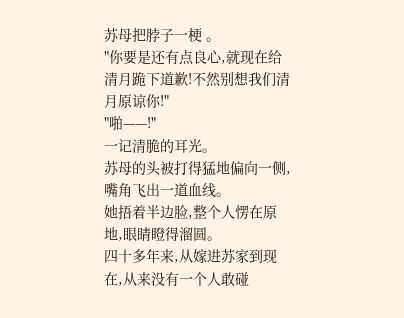苏母把脖子一梗 。
"你要是还有点良心,就现在给清月跪下道歉!不然别想我们清月原谅你!"
"啪——!"
一记清脆的耳光。
苏母的头被打得猛地偏向一侧,嘴角飞出一道血线。
她捂着半边脸,整个人愣在原地,眼睛瞪得溜圆。
四十多年来,从嫁进苏家到现在,从来没有一个人敢碰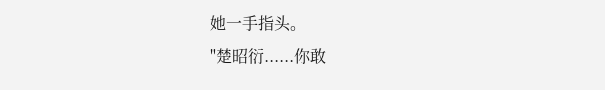她一手指头。
"楚昭衍......你敢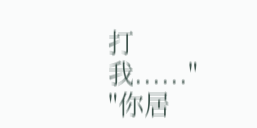打我......"
"你居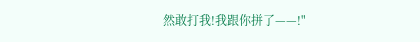然敢打我!我跟你拼了——!"